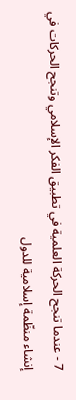7 - عندما تنجح الحركة العلمية في تطبيق الفكر الإسلامي وتنجح الحركات في إنشاء منظّمة إسلامية للدول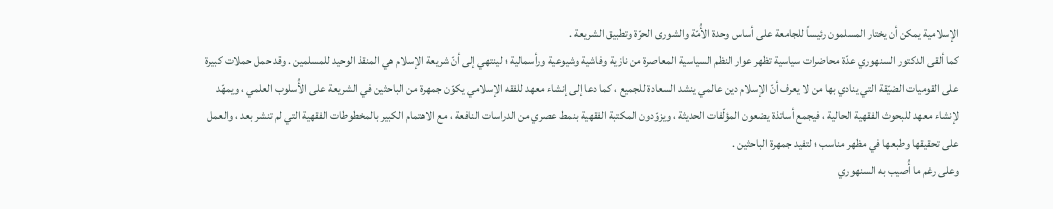الإسلامية يمكن أن يختار المسلمون رئيساً للجامعة على أساس وحدة الأُمّة والشورى الحرّة وتطبيق الشريعة .
كما ألقى الدكتور السنهوري عدّة محاضرات سياسية تظهر عوار النظم السياسية المعاصرة من نازية وفاشية وشيوعية ورأسمالية ؛ لينتهي إلى أنّ شريعة الإسلام هي المنقذ الوحيد للمسلمين . وقد حمل حملات كبيرة على القوميات الضيّقة التي ينادي بها من لا يعرف أنّ الإسلام دين عالمي ينشد السعادة للجميع ، كما دعا إلى إنشاء معهد للفقه الإسلامي يكوّن جمهرة من الباحثين في الشريعة على الأُسلوب العلمي ، ويمهّد لإنشاء معهد للبحوث الفقهية الحالية ، فيجمع أساتذة يضعون المؤلّفات الحديثة ، ويزوّدون المكتبة الفقهية بنمط عصري من الدراسات النافعة ، مع الاهتمام الكبير بالمخطوطات الفقهية التي لم تنشر بعد ، والعمل على تحقيقها وطبعها في مظهر مناسب ؛ لتفيد جمهرة الباحثين .
وعلى رغم ما أُصيب به السنهوري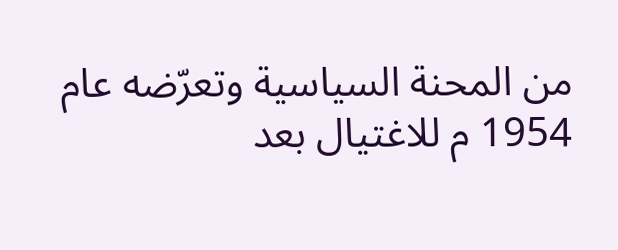من المحنة السياسية وتعرّضه عام 1954 م للاغتيال بعد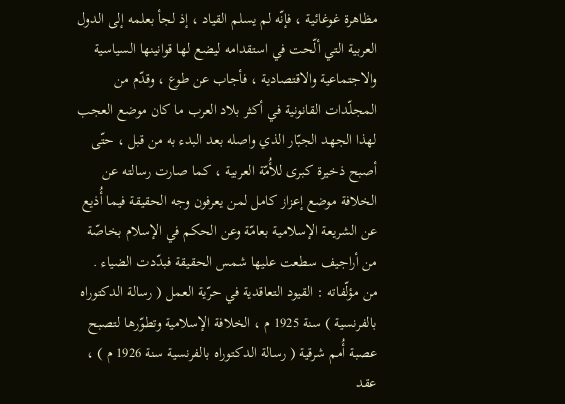مظاهرة غوغائية ، فإنّه لم يسلم القياد ، إذ لجأ بعلمه إلى الدول العربية التي ألّحت في استقدامه ليضع لها قوانينها السياسية والاجتماعية والاقتصادية ، فأجاب عن طوع ، وقدّم من المجلّدات القانونية في أكثر بلاد العرب ما كان موضع العجب لهذا الجهد الجبّار الذي واصله بعد البدء به من قبل ، حتّى أصبح ذخيرة كبرى للأُمّة العربية ، كما صارت رسالته عن الخلافة موضع إعزاز كامل لمن يعرفون وجه الحقيقة فيما أُذيع عن الشريعة الإسلامية بعامّة وعن الحكم في الإسلام بخاصّة من أراجيف سطعت عليها شمس الحقيقة فبدّدت الضياء .
من مؤلّفاته : القيود التعاقدية في حرّية العمل ( رسالة الدكتوراه بالفرنسية ) سنة 1925 م ، الخلافة الإسلامية وتطوّرها لتصبح عصبة أُمم شرقية ( رسالة الدكتوراه بالفرنسية سنة 1926 م ) ، عقد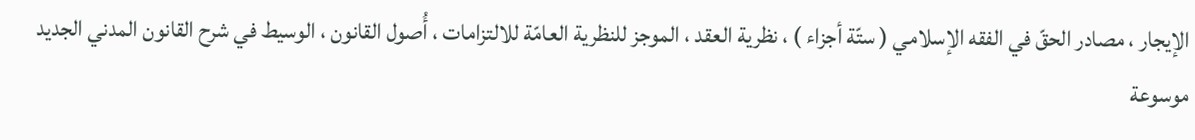الإيجار ، مصادر الحقّ في الفقه الإسلامي ( ستّة أجزاء ) ، نظرية العقد ، الموجز للنظرية العامّة للالتزامات ، أُصول القانون ، الوسيط في شرح القانون المدني الجديد
موسوعة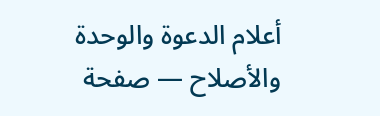أعلام الدعوة والوحدة والأصلاح — صفحة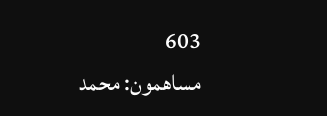603
مساهمون: محمد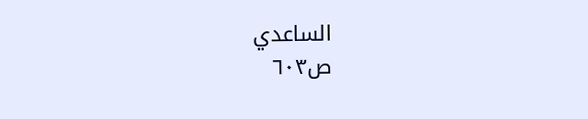الساعدي
ص٦٠٣